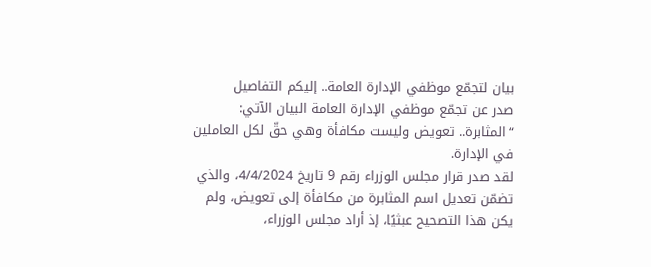بيان لتجمّع موظفي الإدارة العامة.. إليكم التفاصيل
صدر عن تجمّع موظفي الإدارة العامة البيان الآتي:
“المثابرة.. تعويض وليست مكافأة وهي حقّ لكل العاملين في الإدارة.
لقد صدر قرار مجلس الوزراء رقم 9 تاريخ 4/4/2024، والذي تضمّن تعديل اسم المثابرة من مكافأة إلى تعويض، ولم يكن هذا التصحيح عبثيًا، إذ أراد مجلس الوزراء،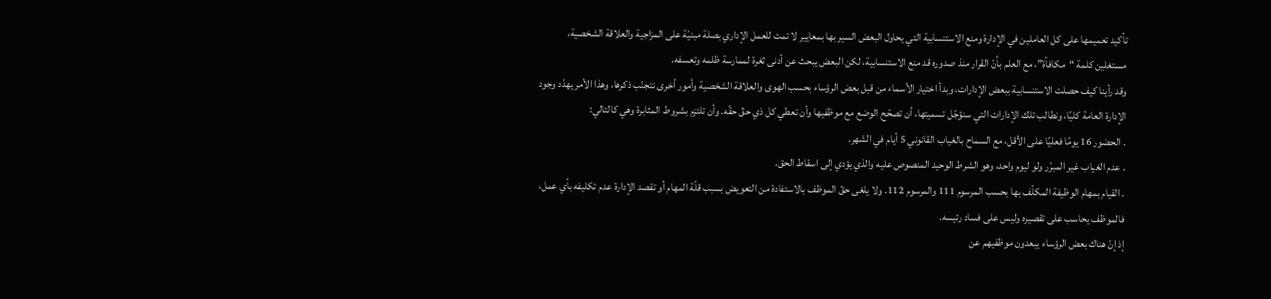تأكيد تعميمها على كل العاملين في الإدارة ومنع الاستنسابية التي يحاول البعض السير بها بمعايير لا تمت للعمل الإداري بصلة مبنيّة على المزاجية والعلاقة الشخصية، مستغلين كلمة “مكافأة”، مع العلم بأنّ القرار منذ صدوره قد منع الاستنسابية، لكن البعض يبحث عن أدنى ثغرة لممارسة ظلمه وتعسفه.
وقد رأينا كيف حصلت الاستنسابية ببعض الإدارات، وبدأ اختيار الأسماء من قبل بعض الرؤساء بحسب الهوى والعلاقة الشخصية وأمور أخرى نتجنّب ذكرها، وهذا الأمر يهدّد وجود الإدارة العامة كليًا، ونطالب تلك الإدارات التي سنؤجّل تسميتها، أن تصحّح الوضع مع موظفيها وأن تعطي كل ذي حقّ حقّه. وأن تلتزم بشروط المثابرة وهي كالتالي:
. الحضور 16 يومًا فعليًا على الأقل، مع السماح بالغياب القانوني 5 أيام في الشهر.
. عدم الغياب غير المبرّر ولو ليوم واحد، وهو الشرط الوحيد المنصوص عليه والذي يؤدي إلى اسقاط الحق.
. القيام بمهام الوظيفة المكلّف بها بحسب المرسوم 111 والمرسوم 112. ولا يلغى حقّ الموظف بالاستفادة من التعويض بسبب قلّة المهام أو تقصد الإدارة عدم تكليفه بأي عمل، فالموظف يحاسب على تقصيره وليس على فساد رئيسه.
إذ إنّ هناك بعض الرؤساء يبعدون موظفيهم عن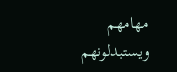مهامهم ويستبدلونهم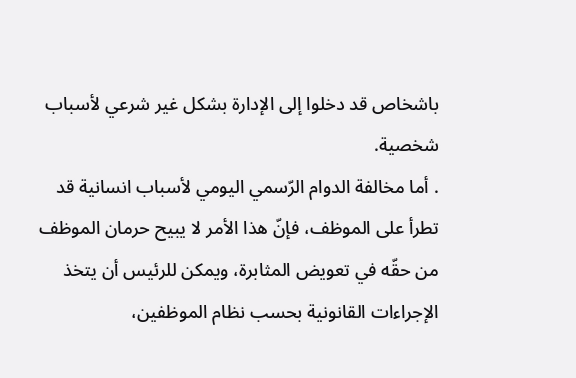باشخاص قد دخلوا إلى الإدارة بشكل غير شرعي لأسباب شخصية.
. أما مخالفة الدوام الرّسمي اليومي لأسباب انسانية قد تطرأ على الموظف، فإنّ هذا الأمر لا يبيح حرمان الموظف من حقّه في تعويض المثابرة، ويمكن للرئيس أن يتخذ الإجراءات القانونية بحسب نظام الموظفين،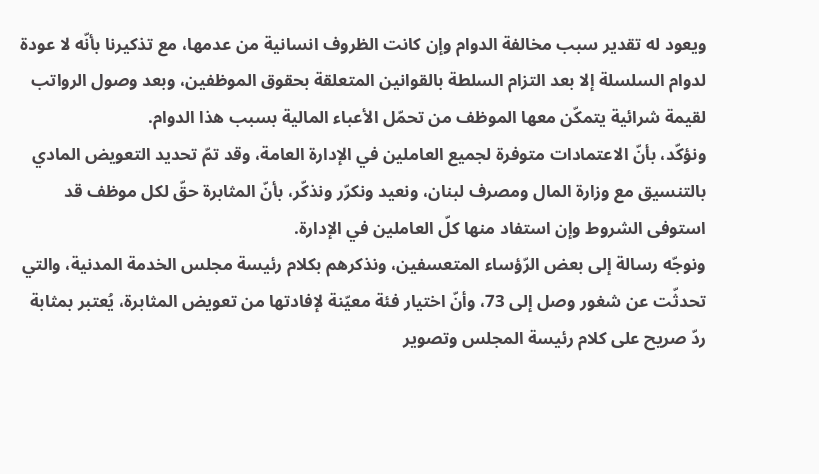ويعود له تقدير سبب مخالفة الدوام وإن كانت الظروف انسانية من عدمها، مع تذكيرنا بأنّه لا عودة لدوام السلسلة إلا بعد التزام السلطة بالقوانين المتعلقة بحقوق الموظفين، وبعد وصول الرواتب لقيمة شرائية يتمكّن معها الموظف من تحمّل الأعباء المالية بسبب هذا الدوام.
ونؤكّد، بأنّ الاعتمادات متوفرة لجميع العاملين في الإدارة العامة، وقد تمّ تحديد التعويض المادي بالتنسيق مع وزارة المال ومصرف لبنان، ونعيد ونكرّر ونذكّر، بأنّ المثابرة حقّ لكل موظف قد استوفى الشروط وإن استفاد منها كلّ العاملين في الإدارة.
ونوجّه رسالة إلى بعض الرّؤساء المتعسفين، ونذكرهم بكلام رئيسة مجلس الخدمة المدنية، والتي تحدثّت عن شغور وصل إلى 73، وأنّ اختيار فئة معيّنة لإفادتها من تعويض المثابرة، يُعتبر بمثابة ردّ صريح على كلام رئيسة المجلس وتصوير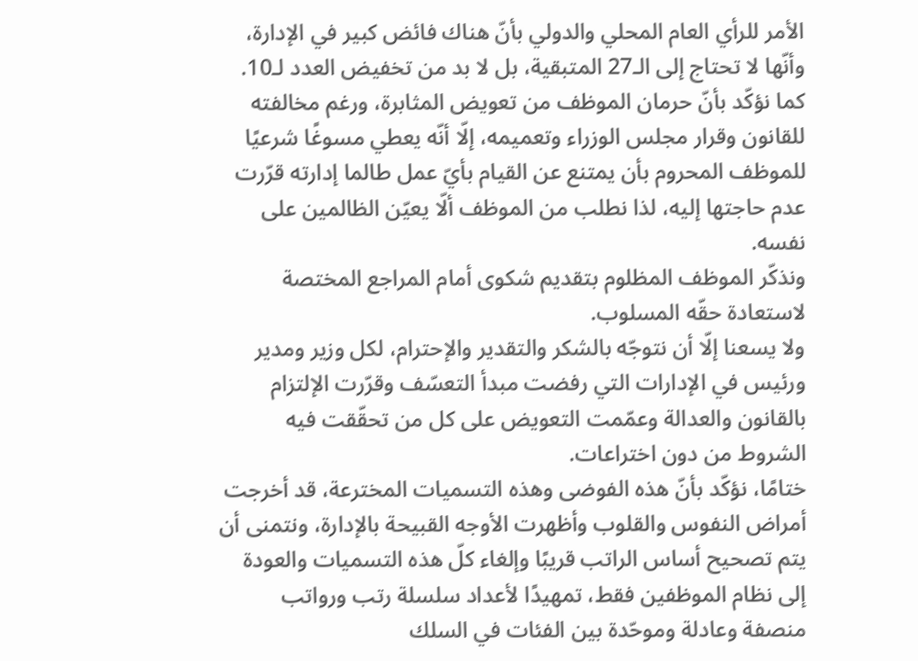الأمر للرأي العام المحلي والدولي بأنّ هناك فائض كبير في الإدارة، وأنّها لا تحتاج إلى الـ27 المتبقية، بل لا بد من تخفيض العدد لـ10.
كما نؤكّد بأنّ حرمان الموظف من تعويض المثابرة، ورغم مخالفته للقانون وقرار مجلس الوزراء وتعميمه، إلّا أنّه يعطي مسوغًا شرعيًا للموظف المحروم بأن يمتنع عن القيام بأيّ عمل طالما إدارته قرّرت عدم حاجتها إليه، لذا نطلب من الموظف ألّا يعيّن الظالمين على نفسه.
ونذكّر الموظف المظلوم بتقديم شكوى أمام المراجع المختصة لاستعادة حقّه المسلوب.
ولا يسعنا إلّا أن نتوجّه بالشكر والتقدير والإحترام، لكل وزير ومدير ورئيس في الإدارات التي رفضت مبدأ التعسّف وقرّرت الإلتزام بالقانون والعدالة وعمّمت التعويض على كل من تحقّقت فيه الشروط من دون اختراعات.
ختامًا، نؤكّد بأنّ هذه الفوضى وهذه التسميات المخترعة، قد أخرجت أمراض النفوس والقلوب وأظهرت الأوجه القبيحة بالإدارة، ونتمنى أن يتم تصحيح أساس الراتب قريبًا وإلغاء كلّ هذه التسميات والعودة إلى نظام الموظفين فقط، تمهيدًا لأعداد سلسلة رتب ورواتب منصفة وعادلة وموحّدة بين الفئات في السلك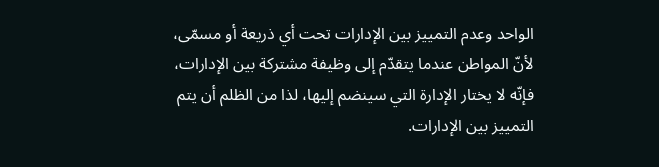الواحد وعدم التمييز بين الإدارات تحت أي ذريعة أو مسمّى، لأنّ المواطن عندما يتقدّم إلى وظيفة مشتركة بين الإدارات، فإنّه لا يختار الإدارة التي سينضم إليها، لذا من الظلم أن يتم التمييز بين الإدارات.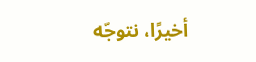أخيرًا، نتوجّه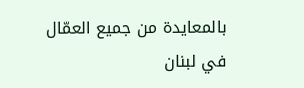بالمعايدة من جميع العمّال في لبنان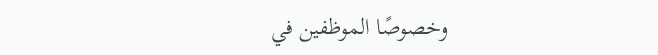وخصوصًا الموظفين في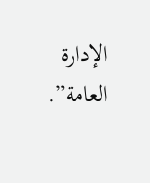الإدارة العامة”.